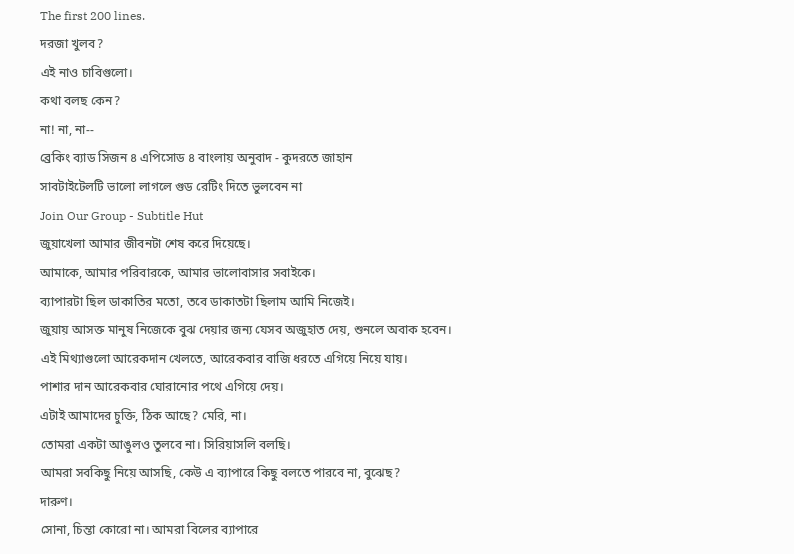The first 200 lines.
দরজা খুলব?
এই নাও চাবিগুলো।
কথা বলছ কেন?
না! না, না--
ব্রেকিং ব্যাড সিজন ৪ এপিসোড ৪ বাংলায় অনুবাদ - কুদরতে জাহান
সাবটাইটেলটি ভালো লাগলে গুড রেটিং দিতে ভুলবেন না
Join Our Group - Subtitle Hut
জুয়াখেলা আমার জীবনটা শেষ করে দিয়েছে।
আমাকে, আমার পরিবারকে, আমার ভালোবাসার সবাইকে।
ব্যাপারটা ছিল ডাকাতির মতো, তবে ডাকাতটা ছিলাম আমি নিজেই।
জুয়ায় আসক্ত মানুষ নিজেকে বুঝ দেয়ার জন্য যেসব অজুহাত দেয়, শুনলে অবাক হবেন।
এই মিথ্যাগুলো আরেকদান খেলতে, আরেকবার বাজি ধরতে এগিয়ে নিয়ে যায়।
পাশার দান আরেকবার ঘোরানোর পথে এগিয়ে দেয়।
এটাই আমাদের চুক্তি, ঠিক আছে? মেরি, না।
তোমরা একটা আঙুলও তুলবে না। সিরিয়াসলি বলছি।
আমরা সবকিছু নিয়ে আসছি, কেউ এ ব্যাপারে কিছু বলতে পারবে না, বুঝেছ?
দারুণ।
সোনা, চিন্তা কোরো না। আমরা বিলের ব্যাপারে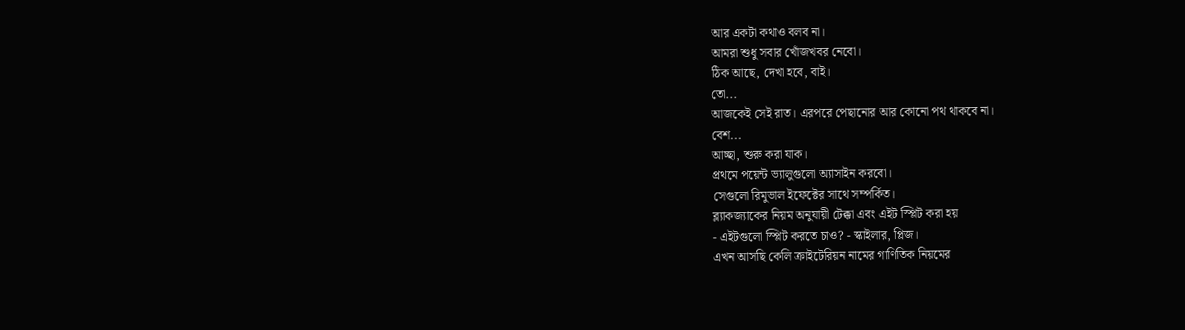আর একটা কথাও বলব না।
আমরা শুধু সবার খোঁজখবর নেবো।
ঠিক আছে, দেখা হবে, বাই।
তো...
আজকেই সেই রাত। এরপরে পেছানোর আর কোনো পথ থাকবে না।
বেশ...
আচ্ছা, শুরু করা যাক।
প্রথমে পয়েন্ট ভ্যালুগুলো অ্যাসাইন করবো।
সেগুলো রিমুভাল ইফেক্টের সাথে সম্পর্কিত।
ব্ল্যাকজ্যাকের নিয়ম অনুযায়ী টেক্কা এবং এইট স্প্লিট করা হয়
- এইটগুলো স্প্লিট করতে চাও? - স্কাইলার, প্লিজ।
এখন আসছি কেলি ক্রাইটেরিয়ন নামের গাণিতিক নিয়মের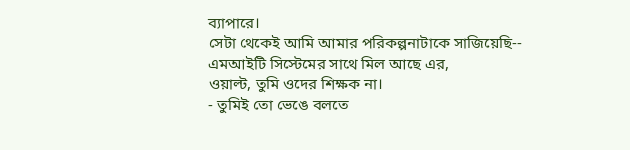ব্যাপারে।
সেটা থেকেই আমি আমার পরিকল্পনাটাকে সাজিয়েছি--
এমআইটি সিস্টেমের সাথে মিল আছে এর,
ওয়াল্ট, তুমি ওদের শিক্ষক না।
- তুমিই তো ভেঙে বলতে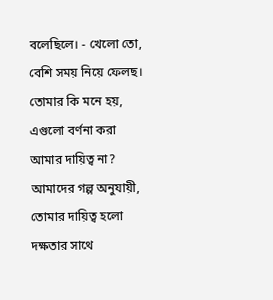বলেছিলে। - খেলো তো, বেশি সময় নিয়ে ফেলছ।
তোমার কি মনে হয়, এগুলো বর্ণনা করা আমার দায়িত্ব না?
আমাদের গল্প অনুযায়ী, তোমার দায়িত্ব হলো দক্ষতার সাথে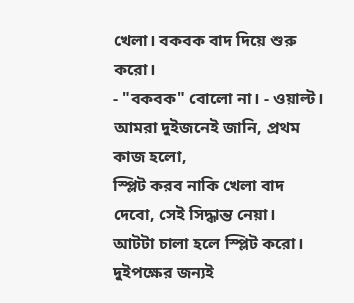খেলা। বকবক বাদ দিয়ে শুরু করো।
- "বকবক" বোলো না। - ওয়াল্ট।
আমরা দুইজনেই জানি, প্রথম কাজ হলো,
স্প্লিট করব নাকি খেলা বাদ দেবো, সেই সিদ্ধান্ত নেয়া।
আটটা চালা হলে স্প্লিট করো।
দুইপক্ষের জন্যই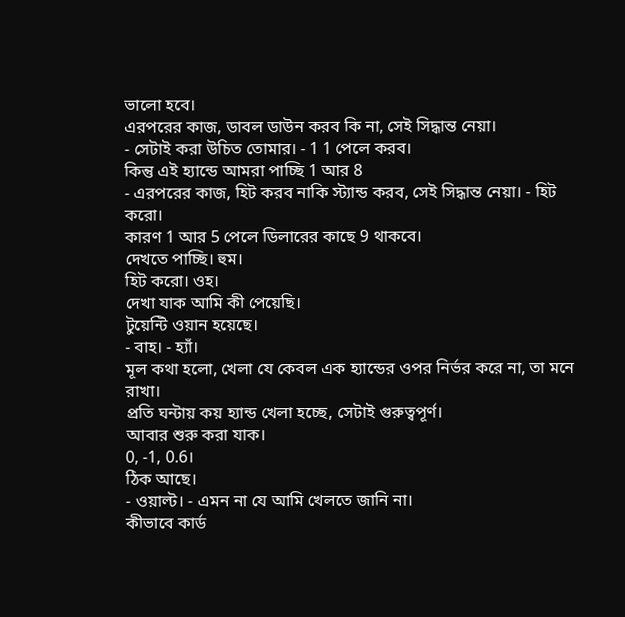ভালো হবে।
এরপরের কাজ, ডাবল ডাউন করব কি না, সেই সিদ্ধান্ত নেয়া।
- সেটাই করা উচিত তোমার। - 1 1 পেলে করব।
কিন্তু এই হ্যান্ডে আমরা পাচ্ছি 1 আর 8
- এরপরের কাজ, হিট করব নাকি স্ট্যান্ড করব, সেই সিদ্ধান্ত নেয়া। - হিট করো।
কারণ 1 আর 5 পেলে ডিলারের কাছে 9 থাকবে।
দেখতে পাচ্ছি। হুম।
হিট করো। ওহ।
দেখা যাক আমি কী পেয়েছি।
টুয়েন্টি ওয়ান হয়েছে।
- বাহ। - হ্যাঁ।
মূল কথা হলো, খেলা যে কেবল এক হ্যান্ডের ওপর নির্ভর করে না, তা মনে রাখা।
প্রতি ঘন্টায় কয় হ্যান্ড খেলা হচ্ছে, সেটাই গুরুত্বপূর্ণ।
আবার শুরু করা যাক।
0, -1, 0.6।
ঠিক আছে।
- ওয়াল্ট। - এমন না যে আমি খেলতে জানি না।
কীভাবে কার্ড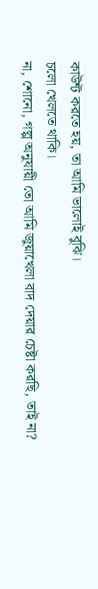কাউন্ট করতে হয়, তা আমি ভালোই বুঝি।
চলো খেলতে থাকি।
না, শোনো, গল্প অনুযায়ী তো আমি জুয়াখেলা বাদ দেয়ার চেষ্টা করছি, তাই না?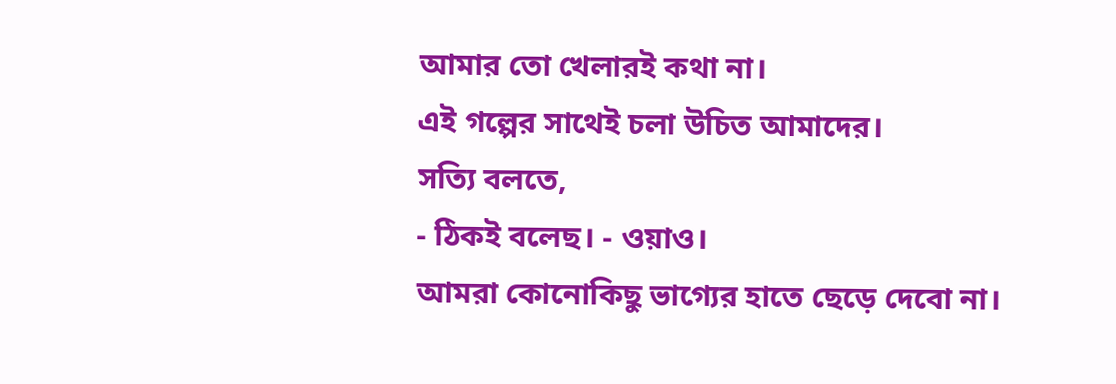আমার তো খেলারই কথা না।
এই গল্পের সাথেই চলা উচিত আমাদের।
সত্যি বলতে,
- ঠিকই বলেছ। - ওয়াও।
আমরা কোনোকিছু ভাগ্যের হাতে ছেড়ে দেবো না।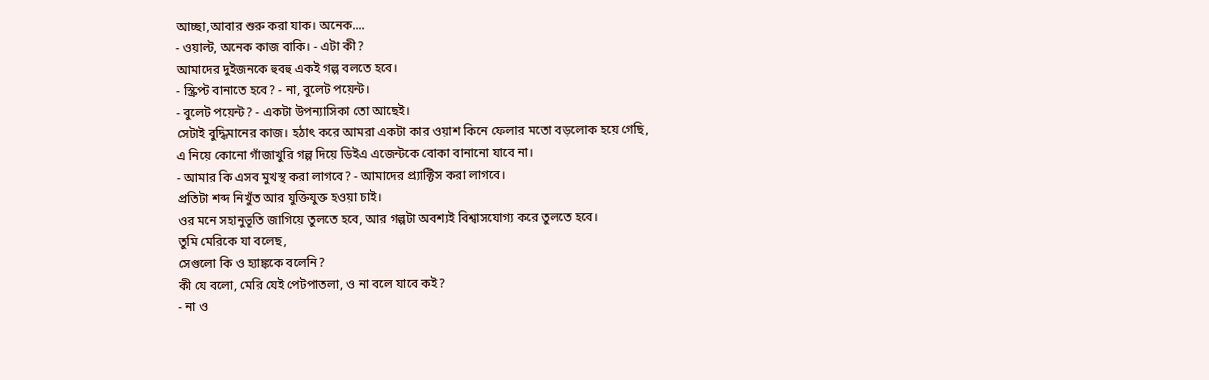আচ্ছা,আবার শুরু করা যাক। অনেক....
- ওয়াল্ট, অনেক কাজ বাকি। - এটা কী?
আমাদের দুইজনকে হুবহু একই গল্প বলতে হবে।
- স্ক্রিপ্ট বানাতে হবে? - না, বুলেট পয়েন্ট।
- বুলেট পয়েন্ট? - একটা উপন্যাসিকা তো আছেই।
সেটাই বুদ্ধিমানের কাজ। হঠাৎ করে আমরা একটা কার ওয়াশ কিনে ফেলার মতো বড়লোক হয়ে গেছি,
এ নিয়ে কোনো গাঁজাখুরি গল্প দিয়ে ডিইএ এজেন্টকে বোকা বানানো যাবে না।
- আমার কি এসব মুখস্থ করা লাগবে? - আমাদের প্র্যাক্টিস করা লাগবে।
প্রতিটা শব্দ নিখুঁত আর যুক্তিযুক্ত হওয়া চাই।
ওর মনে সহানুভূতি জাগিয়ে তুলতে হবে, আর গল্পটা অবশ্যই বিশ্বাসযোগ্য করে তুলতে হবে।
তুমি মেরিকে যা বলেছ,
সেগুলো কি ও হ্যাঙ্ককে বলেনি?
কী যে বলো, মেরি যেই পেটপাতলা, ও না বলে যাবে কই?
- না ও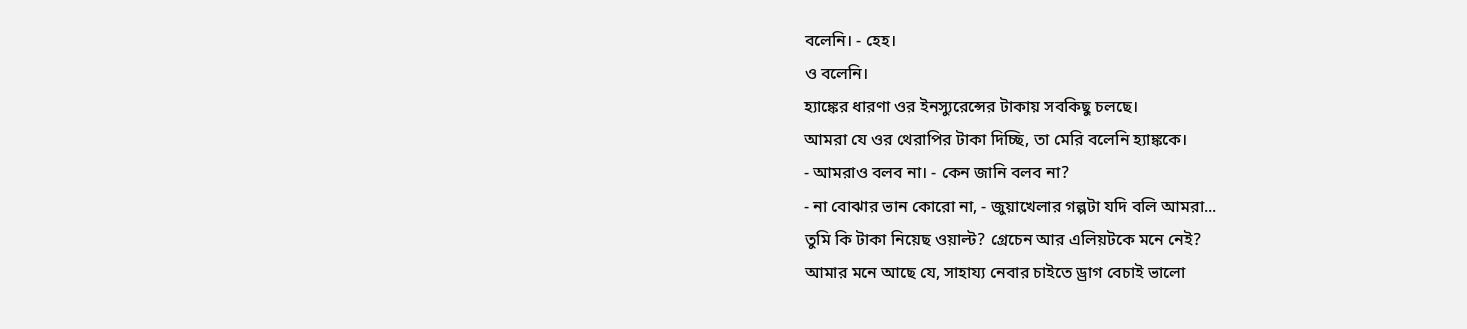বলেনি। - হেহ।
ও বলেনি।
হ্যাঙ্কের ধারণা ওর ইনস্যুরেন্সের টাকায় সবকিছু চলছে।
আমরা যে ওর থেরাপির টাকা দিচ্ছি, তা মেরি বলেনি হ্যাঙ্ককে।
- আমরাও বলব না। - কেন জানি বলব না?
- না বোঝার ভান কোরো না, - জুয়াখেলার গল্পটা যদি বলি আমরা...
তুমি কি টাকা নিয়েছ ওয়াল্ট? গ্রেচেন আর এলিয়টকে মনে নেই?
আমার মনে আছে যে, সাহায্য নেবার চাইতে ড্রাগ বেচাই ভালো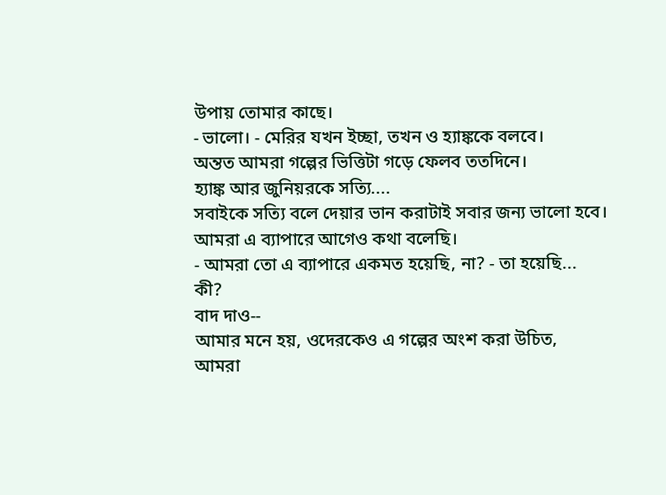উপায় তোমার কাছে।
- ভালো। - মেরির যখন ইচ্ছা, তখন ও হ্যাঙ্ককে বলবে।
অন্তত আমরা গল্পের ভিত্তিটা গড়ে ফেলব ততদিনে।
হ্যাঙ্ক আর জুনিয়রকে সত্যি....
সবাইকে সত্যি বলে দেয়ার ভান করাটাই সবার জন্য ভালো হবে।
আমরা এ ব্যাপারে আগেও কথা বলেছি।
- আমরা তো এ ব্যাপারে একমত হয়েছি, না? - তা হয়েছি...
কী?
বাদ দাও--
আমার মনে হয়, ওদেরকেও এ গল্পের অংশ করা উচিত,
আমরা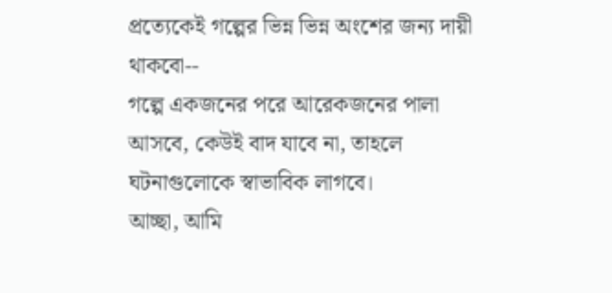প্রত্যেকেই গল্পের ভিন্ন ভিন্ন অংশের জন্য দায়ী থাকবো--
গল্পে একজনের পরে আরেকজনের পালা আসবে, কেউই বাদ যাবে না, তাহলে ঘটনাগুলোকে স্বাভাবিক লাগবে।
আচ্ছা, আমি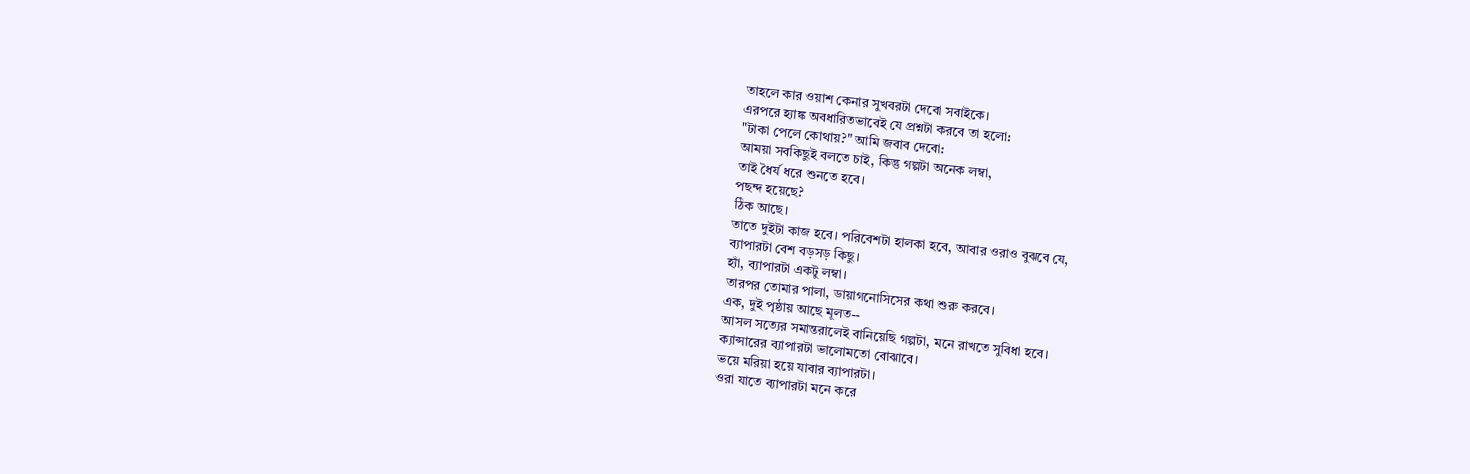তাহলে কার ওয়াশ কেনার সুখবরটা দেবো সবাইকে।
এরপরে হ্যাঙ্ক অবধারিতভাবেই যে প্রশ্নটা করবে তা হলো:
"টাকা পেলে কোথায়?" আমি জবাব দেবো:
আময়া সবকিছুই বলতে চাই, কিন্তু গল্পটা অনেক লম্বা,
তাই ধৈর্য ধরে শুনতে হবে।
পছন্দ হয়েছে?
ঠিক আছে।
তাতে দুইটা কাজ হবে। পরিবেশটা হালকা হবে, আবার ওরাও বুঝবে যে,
ব্যাপারটা বেশ বড়সড় কিছু।
হ্যাঁ, ব্যাপারটা একটু লম্বা।
তারপর তোমার পালা, ডায়াগনোসিসের কথা শুরু করবে।
এক, দুই পৃষ্ঠায় আছে মূলত--
আসল সত্যের সমান্তরালেই বানিয়েছি গল্পটা, মনে রাখতে সুবিধা হবে।
ক্যান্সারের ব্যাপারটা ভালোমতো বোঝাবে।
ভয়ে মরিয়া হয়ে যাবার ব্যাপারটা।
ওরা যাতে ব্যাপারটা মনে করে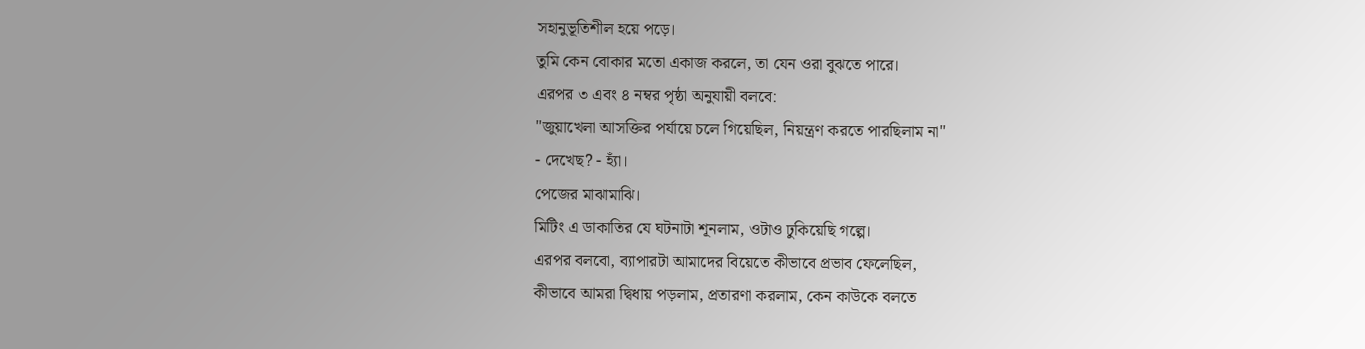সহানুভূতিশীল হয়ে পড়ে।
তুমি কেন বোকার মতো একাজ করলে, তা যেন ওরা বুঝতে পারে।
এরপর ৩ এবং ৪ নম্বর পৃষ্ঠা অনুযায়ী বলবে:
"জুয়াখেলা আসক্তির পর্যায়ে চলে গিয়েছিল, নিয়ন্ত্রণ করতে পারছিলাম না"
- দেখেছ? - হ্যাঁ।
পেজের মাঝামাঝি।
মিটিং এ ডাকাতির যে ঘটনাটা শূনলাম, ওটাও ঢুকিয়েছি গল্পে।
এরপর বলবো, ব্যাপারটা আমাদের বিয়েতে কীভাবে প্রভাব ফেলেছিল,
কীভাবে আমরা দ্বিধায় পড়লাম, প্রতারণা করলাম, কেন কাউকে বলতে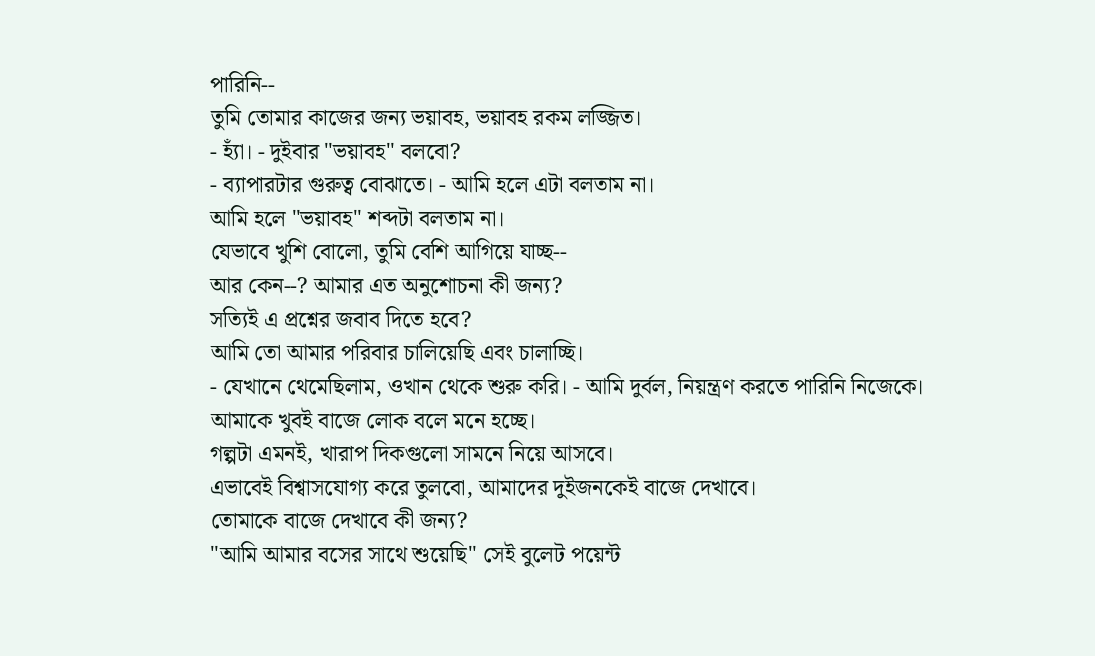পারিনি--
তুমি তোমার কাজের জন্য ভয়াবহ, ভয়াবহ রকম লজ্জিত।
- হ্যাঁ। - দুইবার "ভয়াবহ" বলবো?
- ব্যাপারটার গুরুত্ব বোঝাতে। - আমি হলে এটা বলতাম না।
আমি হলে "ভয়াবহ" শব্দটা বলতাম না।
যেভাবে খুশি বোলো, তুমি বেশি আগিয়ে যাচ্ছ--
আর কেন--? আমার এত অনুশোচনা কী জন্য?
সত্যিই এ প্রশ্নের জবাব দিতে হবে?
আমি তো আমার পরিবার চালিয়েছি এবং চালাচ্ছি।
- যেখানে থেমেছিলাম, ওখান থেকে শুরু করি। - আমি দুর্বল, নিয়ন্ত্রণ করতে পারিনি নিজেকে।
আমাকে খুবই বাজে লোক বলে মনে হচ্ছে।
গল্পটা এমনই, খারাপ দিকগুলো সামনে নিয়ে আসবে।
এভাবেই বিশ্বাসযোগ্য করে তুলবো, আমাদের দুইজনকেই বাজে দেখাবে।
তোমাকে বাজে দেখাবে কী জন্য?
"আমি আমার বসের সাথে শুয়েছি" সেই বুলেট পয়েন্ট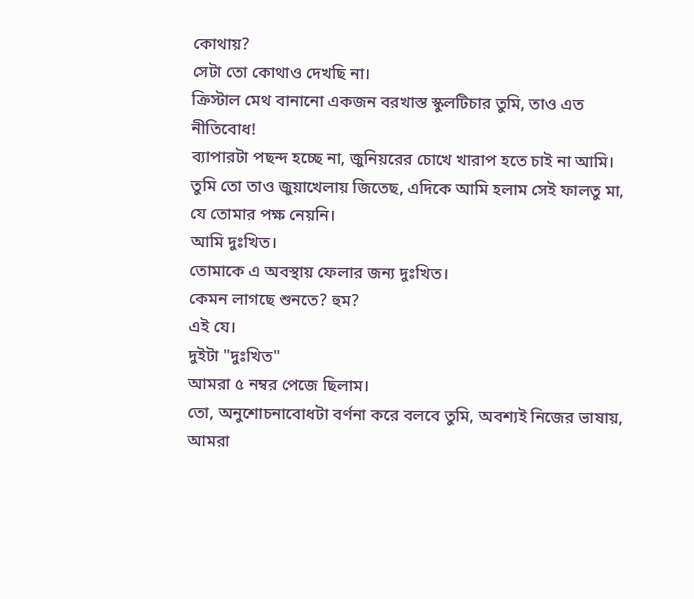কোথায়?
সেটা তো কোথাও দেখছি না।
ক্রিস্টাল মেথ বানানো একজন বরখাস্ত স্কুলটিচার তুমি, তাও এত নীতিবোধ!
ব্যাপারটা পছন্দ হচ্ছে না, জুনিয়রের চোখে খারাপ হতে চাই না আমি।
তুমি তো তাও জুয়াখেলায় জিতেছ, এদিকে আমি হলাম সেই ফালতু মা, যে তোমার পক্ষ নেয়নি।
আমি দুঃখিত।
তোমাকে এ অবস্থায় ফেলার জন্য দুঃখিত।
কেমন লাগছে শুনতে? হুম?
এই যে।
দুইটা "দুঃখিত"
আমরা ৫ নম্বর পেজে ছিলাম।
তো, অনুশোচনাবোধটা বর্ণনা করে বলবে তুমি, অবশ্যই নিজের ভাষায়,
আমরা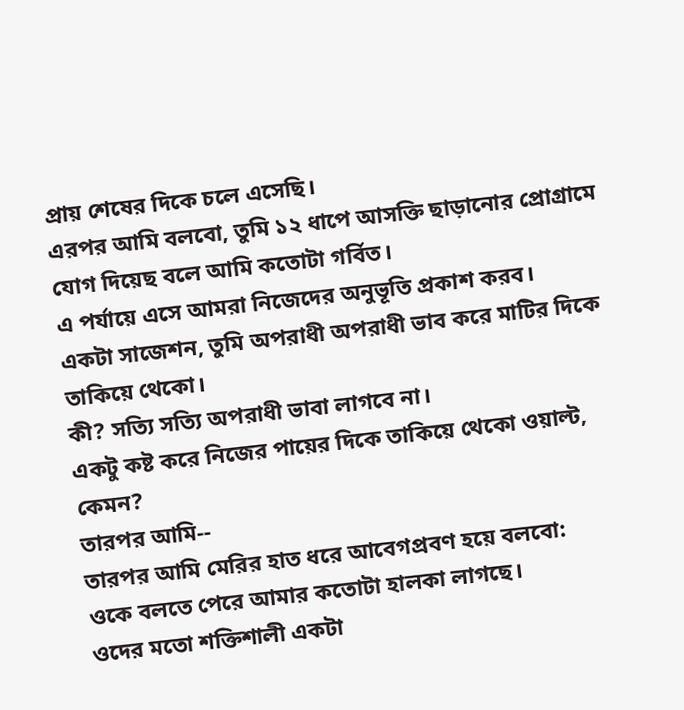প্রায় শেষের দিকে চলে এসেছি।
এরপর আমি বলবো, তুমি ১২ ধাপে আসক্তি ছাড়ানোর প্রোগ্রামে যোগ দিয়েছ বলে আমি কতোটা গর্বিত।
এ পর্যায়ে এসে আমরা নিজেদের অনুভূতি প্রকাশ করব।
একটা সাজেশন, তুমি অপরাধী অপরাধী ভাব করে মাটির দিকে তাকিয়ে থেকো।
কী? সত্যি সত্যি অপরাধী ভাবা লাগবে না।
একটু কষ্ট করে নিজের পায়ের দিকে তাকিয়ে থেকো ওয়াল্ট, কেমন?
তারপর আমি--
তারপর আমি মেরির হাত ধরে আবেগপ্রবণ হয়ে বলবো:
ওকে বলতে পেরে আমার কতোটা হালকা লাগছে।
ওদের মতো শক্তিশালী একটা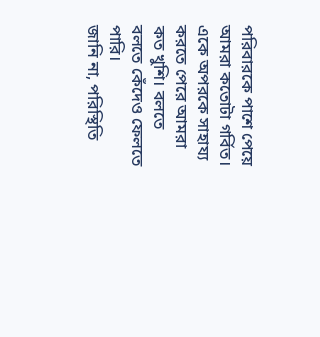পরিবারকে পাশে পেয়ে আমরা কতোটা গর্বিত।
একে অপরকে সাহায্য করতে পেরে আমরা কত খুশি। বলতে বলতে কেঁদেও ফেলতে পারি।
জানি না, পরিস্থিতি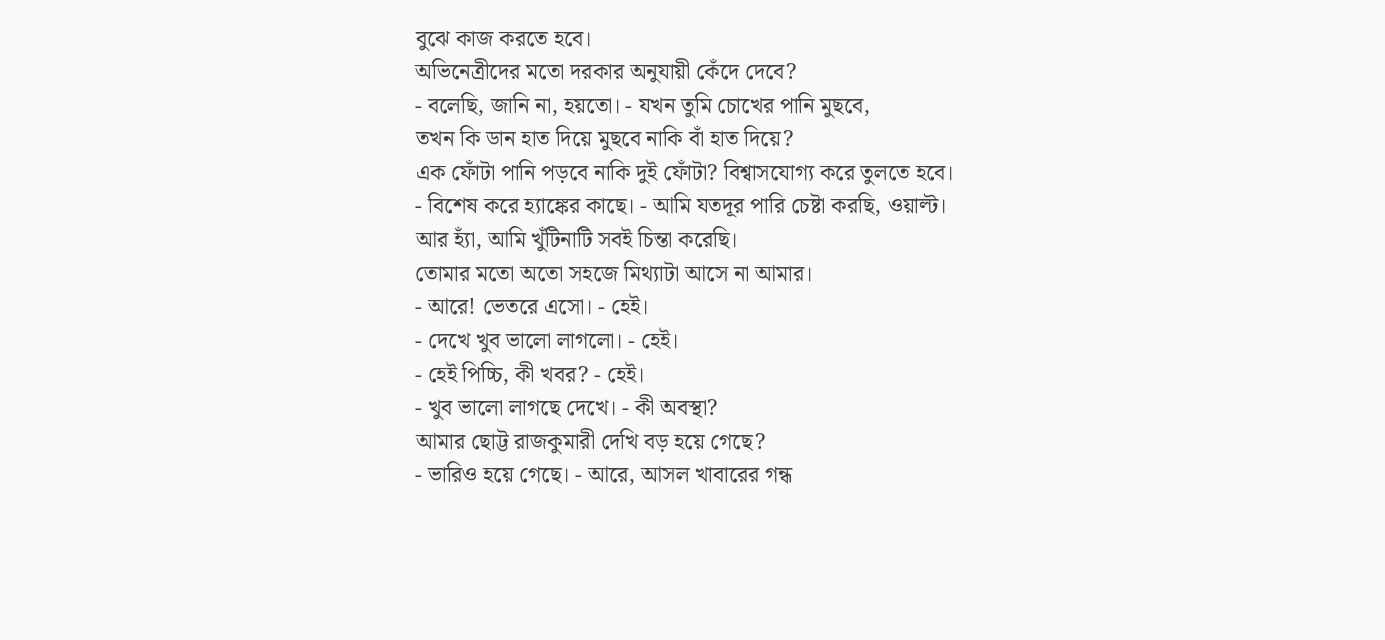বুঝে কাজ করতে হবে।
অভিনেত্রীদের মতো দরকার অনুযায়ী কেঁদে দেবে?
- বলেছি, জানি না, হয়তো। - যখন তুমি চোখের পানি মুছবে,
তখন কি ডান হাত দিয়ে মুছবে নাকি বাঁ হাত দিয়ে?
এক ফোঁটা পানি পড়বে নাকি দুই ফোঁটা? বিশ্বাসযোগ্য করে তুলতে হবে।
- বিশেষ করে হ্যাঙ্কের কাছে। - আমি যতদূর পারি চেষ্টা করছি, ওয়াল্ট।
আর হ্যাঁ, আমি খুঁটিনাটি সবই চিন্তা করেছি।
তোমার মতো অতো সহজে মিথ্যাটা আসে না আমার।
- আরে! ভেতরে এসো। - হেই।
- দেখে খুব ভালো লাগলো। - হেই।
- হেই পিচ্চি, কী খবর? - হেই।
- খুব ভালো লাগছে দেখে। - কী অবস্থা?
আমার ছোট্ট রাজকুমারী দেখি বড় হয়ে গেছে?
- ভারিও হয়ে গেছে। - আরে, আসল খাবারের গন্ধ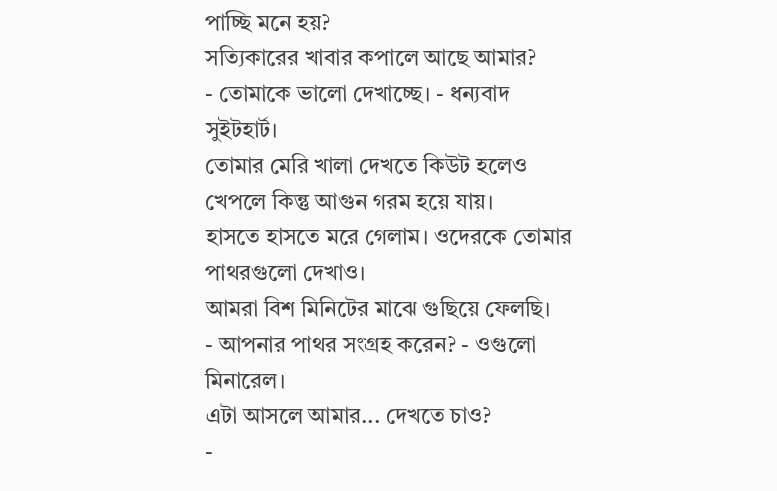পাচ্ছি মনে হয়?
সত্যিকারের খাবার কপালে আছে আমার?
- তোমাকে ভালো দেখাচ্ছে। - ধন্যবাদ সুইটহার্ট।
তোমার মেরি খালা দেখতে কিউট হলেও খেপলে কিন্তু আগুন গরম হয়ে যায়।
হাসতে হাসতে মরে গেলাম। ওদেরকে তোমার পাথরগুলো দেখাও।
আমরা বিশ মিনিটের মাঝে গুছিয়ে ফেলছি।
- আপনার পাথর সংগ্রহ করেন? - ওগুলো মিনারেল।
এটা আসলে আমার... দেখতে চাও?
-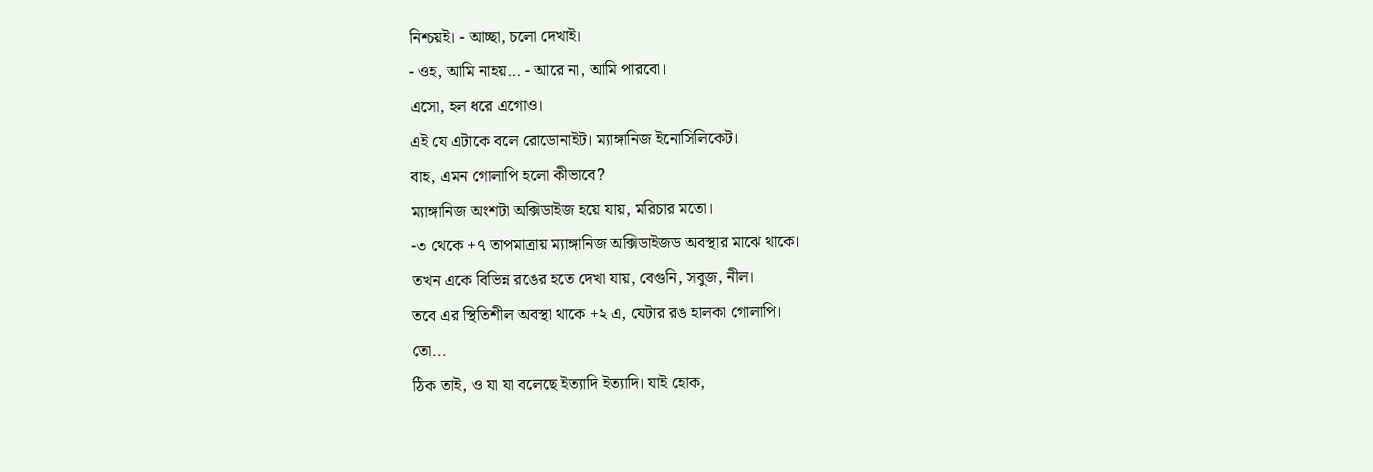নিশ্চয়ই। - আচ্ছা, চলো দেখাই।
- ওহ, আমি নাহয়... - আরে না, আমি পারবো।
এসো, হল ধরে এগোও।
এই যে এটাকে বলে রোডোনাইট। ম্যাঙ্গানিজ ইনোসিলিকেট।
বাহ, এমন গোলাপি হলো কীভাবে?
ম্যাঙ্গানিজ অংশটা অক্সিডাইজ হয়ে যায়, মরিচার মতো।
-৩ থেকে +৭ তাপমাত্রায় ম্যাঙ্গানিজ অক্সিডাইজড অবস্থার মাঝে থাকে।
তখন একে বিভিন্ন রঙের হতে দেখা যায়, বেগুনি, সবুজ, নীল।
তবে এর স্থিতিশীল অবস্থা থাকে +২ এ, যেটার রঙ হালকা গোলাপি।
তো...
ঠিক তাই, ও যা যা বলেছে ইত্যাদি ইত্যাদি। যাই হোক,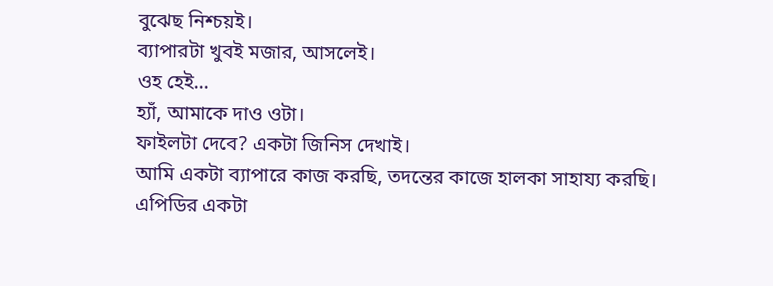বুঝেছ নিশ্চয়ই।
ব্যাপারটা খুবই মজার, আসলেই।
ওহ হেই...
হ্যাঁ, আমাকে দাও ওটা।
ফাইলটা দেবে? একটা জিনিস দেখাই।
আমি একটা ব্যাপারে কাজ করছি, তদন্তের কাজে হালকা সাহায্য করছি।
এপিডির একটা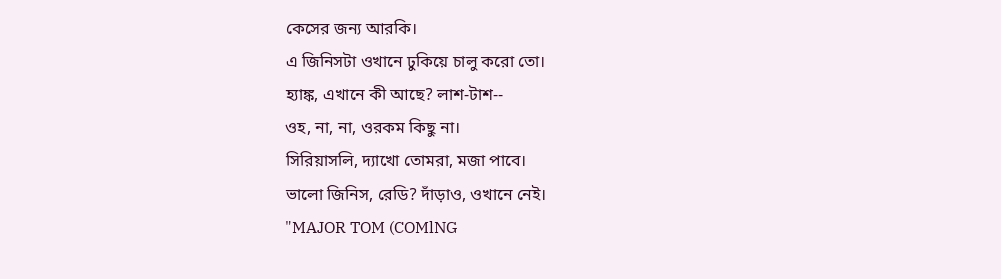কেসের জন্য আরকি।
এ জিনিসটা ওখানে ঢুকিয়ে চালু করো তো।
হ্যাঙ্ক, এখানে কী আছে? লাশ-টাশ--
ওহ, না, না, ওরকম কিছু না।
সিরিয়াসলি, দ্যাখো তোমরা, মজা পাবে।
ভালো জিনিস, রেডি? দাঁড়াও, ওখানে নেই।
"MAJOR TOM (COMlNG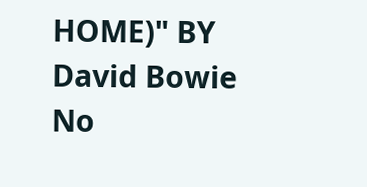HOME)" BY David Bowie
No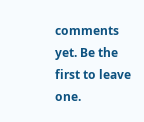comments yet. Be the first to leave one.